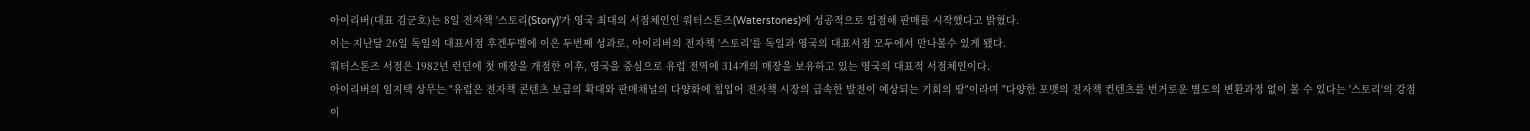아이리버(대표 김군호)는 8일 전자책 '스토리(Story)'가 영국 최대의 서점체인인 워터스톤즈(Waterstones)에 성공적으로 입점해 판매를 시작했다고 밝혔다.
이는 지난달 26일 독일의 대표서점 후겐두벨에 이은 두번째 성과로, 아이리버의 전자책 '스토리'를 독일과 영국의 대표서점 모두에서 만나볼수 있게 됐다.
워터스톤즈 서점은 1982년 런던에 첫 매장을 개점한 이후, 영국을 중심으로 유럽 전역에 314개의 매장을 보유하고 있는 영국의 대표적 서점체인이다.
아이리버의 임지택 상무는 "유럽은 전자책 콘텐츠 보급의 확대와 판매채널의 다양화에 힘입어 전자책 시장의 급속한 발전이 예상되는 기회의 땅"이라며 "다양한 포맷의 전자책 컨텐츠를 번거로운 별도의 변환과정 없이 볼 수 있다는 '스토리'의 강점이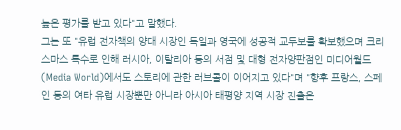높은 평가를 받고 있다"고 말했다.
그는 또 "유럽 전자책의 양대 시장인 독일과 영국에 성공적 교두보를 확보했으며 크리스마스 특수로 인해 러시아, 이탈리아 등의 서점 및 대형 전자양판점인 미디어월드(Media World)에서도 스토리에 관한 러브콜이 이어지고 있다"며 "향후 프랑스, 스페인 등의 여타 유럽 시장뿐만 아니라 아시아 태평양 지역 시장 진출은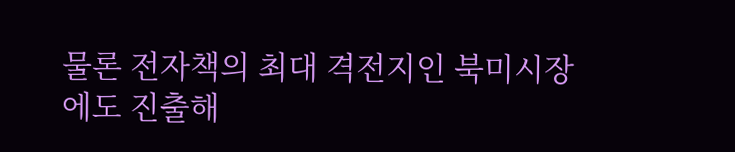물론 전자책의 최대 격전지인 북미시장에도 진출해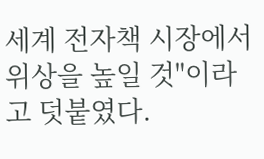세계 전자책 시장에서 위상을 높일 것"이라고 덧붙였다.